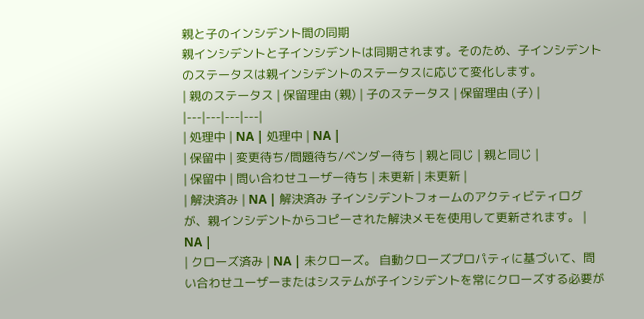親と子のインシデント間の同期
親インシデントと子インシデントは同期されます。そのため、子インシデントのステータスは親インシデントのステータスに応じて変化します。
| 親のステータス | 保留理由 (親) | 子のステータス | 保留理由 (子) |
|---|---|---|---|
| 処理中 | NA | 処理中 | NA |
| 保留中 | 変更待ち/問題待ち/ベンダー待ち | 親と同じ | 親と同じ |
| 保留中 | 問い合わせユーザー待ち | 未更新 | 未更新 |
| 解決済み | NA | 解決済み 子インシデントフォームのアクティビティログが、親インシデントからコピーされた解決メモを使用して更新されます。 |
NA |
| クローズ済み | NA | 未クローズ。 自動クローズプロパティに基づいて、問い合わせユーザーまたはシステムが子インシデントを常にクローズする必要が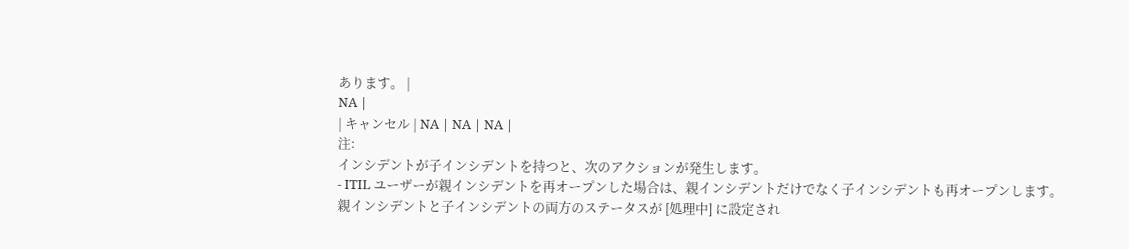あります。 |
NA |
| キャンセル | NA | NA | NA |
注:
インシデントが子インシデントを持つと、次のアクションが発生します。
- ITIL ユーザーが親インシデントを再オープンした場合は、親インシデントだけでなく子インシデントも再オープンします。親インシデントと子インシデントの両方のステータスが [処理中] に設定され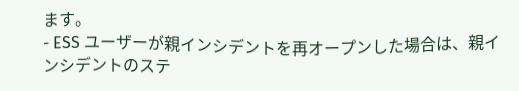ます。
- ESS ユーザーが親インシデントを再オープンした場合は、親インシデントのステ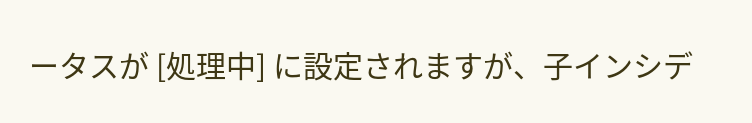ータスが [処理中] に設定されますが、子インシデ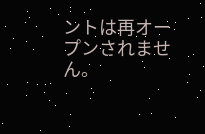ントは再オープンされません。